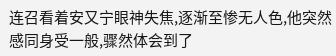连召看着安又宁眼神失焦,逐渐至惨无人色,他突然感同身受一般,骤然体会到了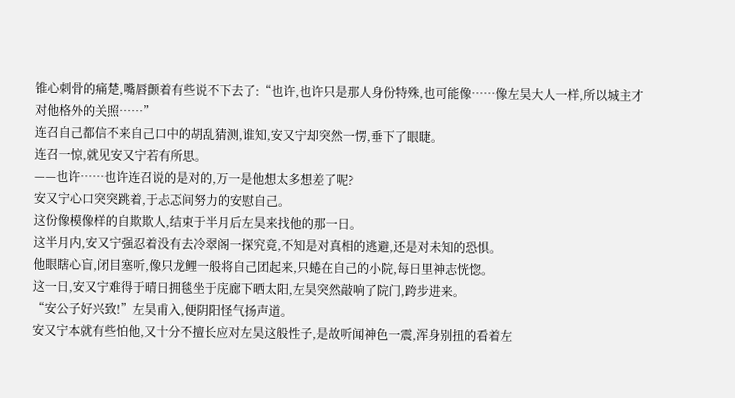锥心刺骨的痛楚,嘴唇颤着有些说不下去了:“也许,也许只是那人身份特殊,也可能像……像左昊大人一样,所以城主才对他格外的关照……”
连召自己都信不来自己口中的胡乱猜测,谁知,安又宁却突然一愣,垂下了眼睫。
连召一惊,就见安又宁若有所思。
——也许……也许连召说的是对的,万一是他想太多想差了呢?
安又宁心口突突跳着,于忐忑间努力的安慰自己。
这份像模像样的自欺欺人,结束于半月后左昊来找他的那一日。
这半月内,安又宁强忍着没有去冷翠阁一探究竟,不知是对真相的逃避,还是对未知的恐惧。
他眼瞎心盲,闭目塞听,像只龙鲤一般将自己团起来,只蜷在自己的小院,每日里神志恍惚。
这一日,安又宁难得于晴日拥毯坐于庑廊下晒太阳,左昊突然敲响了院门,跨步进来。
“安公子好兴致!”左昊甫入,便阴阳怪气扬声道。
安又宁本就有些怕他,又十分不擅长应对左昊这般性子,是故听闻神色一震,浑身别扭的看着左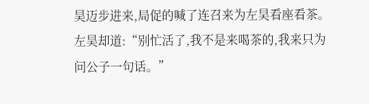昊迈步进来,局促的喊了连召来为左昊看座看茶。
左昊却道:“别忙活了,我不是来喝茶的,我来只为问公子一句话。”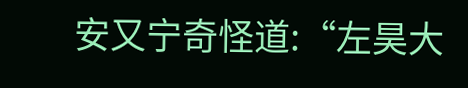安又宁奇怪道:“左昊大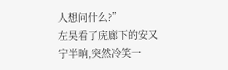人想问什么?”
左昊看了庑廊下的安又宁半晌,突然冷笑一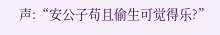声:“安公子苟且偷生可觉得乐?”